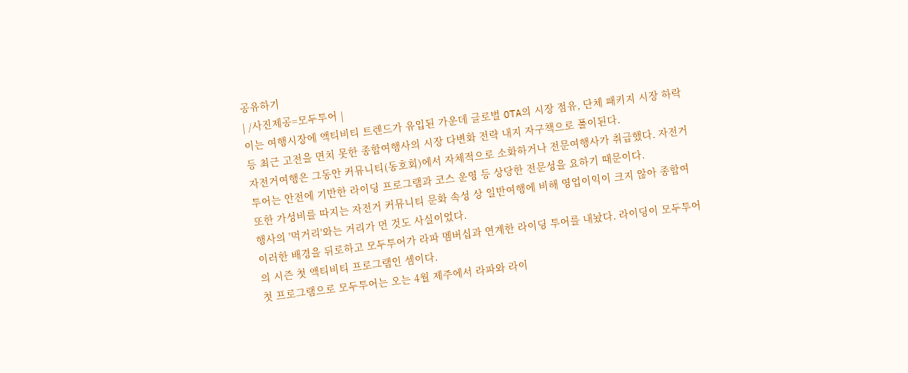공유하기
| /사진제공=모두투어 |
이는 여행시장에 액티비티 트렌드가 유입된 가운데 글로벌 OTA의 시장 점유, 단체 패키지 시장 하락 등 최근 고전을 면치 못한 종합여행사의 시장 다변화 전략 내지 자구책으로 풀이된다.
자전거여행은 그동안 커뮤니티(동호회)에서 자체적으로 소화하거나 전문여행사가 취급했다. 자전거 투어는 안전에 기반한 라이딩 프로그램과 코스 운영 등 상당한 전문성을 요하기 때문이다.
또한 가성비를 따지는 자전거 커뮤니티 문화 속성 상 일반여행에 비해 영업이익이 크지 않아 종합여행사의 '먹거리'와는 거리가 먼 것도 사실이었다.
이러한 배경을 뒤로하고 모두투어가 라파 멤버십과 연계한 라이딩 투어를 내놨다. 라이딩이 모두투어의 시즌 첫 액티비티 프로그램인 셈이다.
첫 프로그램으로 모두투어는 오는 4월 제주에서 라파와 라이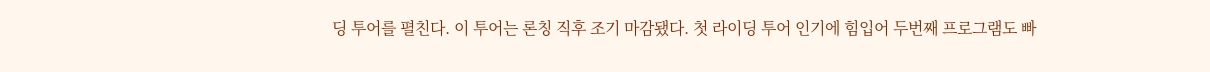딩 투어를 펼친다. 이 투어는 론칭 직후 조기 마감됐다. 첫 라이딩 투어 인기에 힘입어 두번째 프로그램도 빠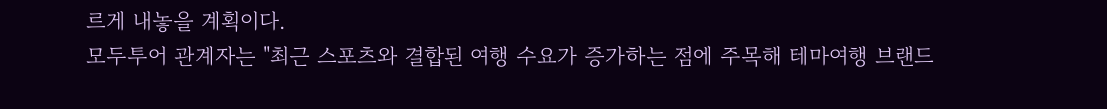르게 내놓을 계획이다.
모두투어 관계자는 "최근 스포츠와 결합된 여행 수요가 증가하는 점에 주목해 테마여행 브랜드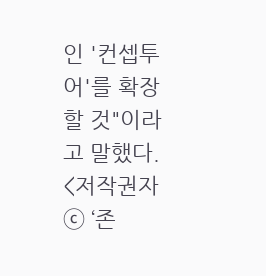인 '컨셉투어'를 확장할 것"이라고 말했다.
<저작권자 ⓒ ‘존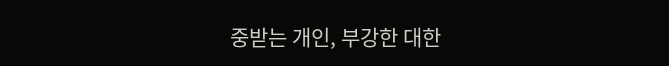중받는 개인, 부강한 대한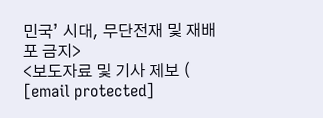민국’ 시대, 무단전재 및 재배포 금지>
<보도자료 및 기사 제보 ( [email protected]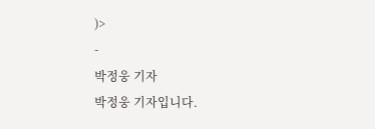)>
-
박정웅 기자
박정웅 기자입니다.